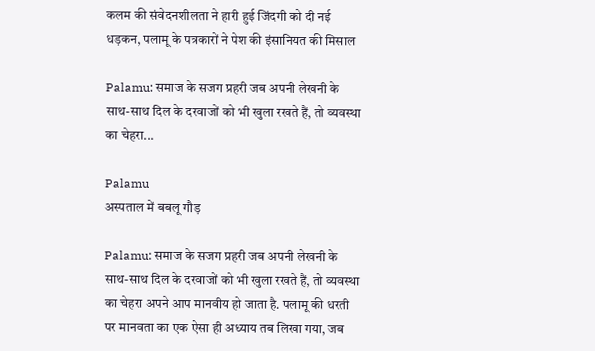कलम की संवेदनशीलता ने हारी हुई जिंदगी को दी नई धड़कन, पलामू के पत्रकारों ने पेश की इंसानियत की मिसाल

Palamu: समाज के सजग प्रहरी जब अपनी लेखनी के साथ-साथ दिल के दरवाजों को भी खुला रखते हैं, तो व्यवस्था का चेहरा...

Palamu
अस्पताल में बबलू गौड़

Palamu: समाज के सजग प्रहरी जब अपनी लेखनी के साथ-साथ दिल के दरवाजों को भी खुला रखते हैं, तो व्यवस्था का चेहरा अपने आप मानवीय हो जाता है. पलामू की धरती पर मानवता का एक ऐसा ही अध्याय तब लिखा गया, जब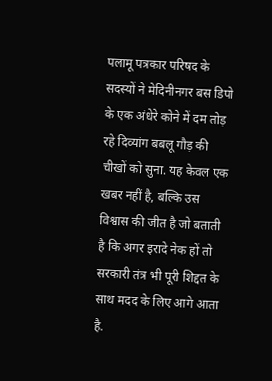पलामू पत्रकार परिषद के सदस्यों ने मेदिनीनगर बस डिपो के एक अंधेरे कोने में दम तोड़ रहे दिव्यांग बबलू गौड़ की चीखों को सुना. यह केवल एक खबर नहीं है, बल्कि उस विश्वास की जीत है जो बताती है कि अगर इरादे नेक हों तो सरकारी तंत्र भी पूरी शिद्दत के साथ मदद के लिए आगे आता है.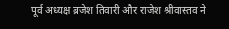पूर्व अध्यक्ष ब्रजेश तिवारी और राजेश श्रीवास्तव ने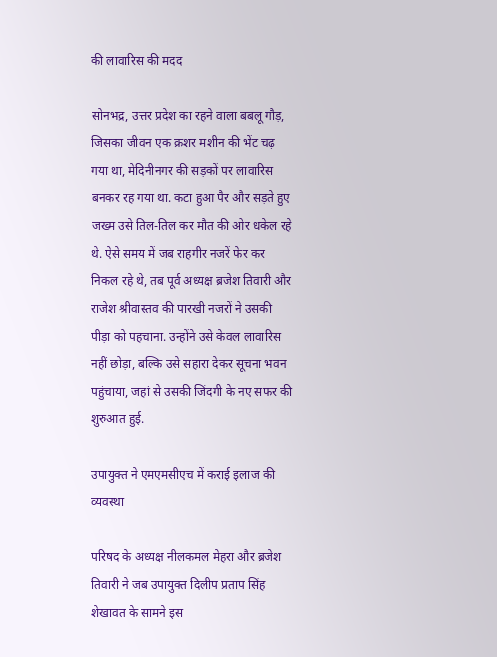की लावारिस की मदद

सोनभद्र, उत्तर प्रदेश का रहने वाला बबलू गौड़, जिसका जीवन एक क्रशर मशीन की भेंट चढ़ गया था, मेदिनीनगर की सड़कों पर लावारिस बनकर रह गया था. कटा हुआ पैर और सड़ते हुए जख्म उसे तिल-तिल कर मौत की ओर धकेल रहे थे. ऐसे समय में जब राहगीर नजरें फेर कर निकल रहे थे, तब पूर्व अध्यक्ष ब्रजेश तिवारी और राजेश श्रीवास्तव की पारखी नजरों ने उसकी पीड़ा को पहचाना. उन्होंने उसे केवल लावारिस नहीं छोड़ा, बल्कि उसे सहारा देकर सूचना भवन पहुंचाया, जहां से उसकी जिंदगी के नए सफर की शुरुआत हुई.

उपायुक्त ने एमएमसीएच में कराई इलाज की व्यवस्था

परिषद के अध्यक्ष नीलकमल मेहरा और ब्रजेश तिवारी ने जब उपायुक्त दिलीप प्रताप सिंह शेखावत के सामने इस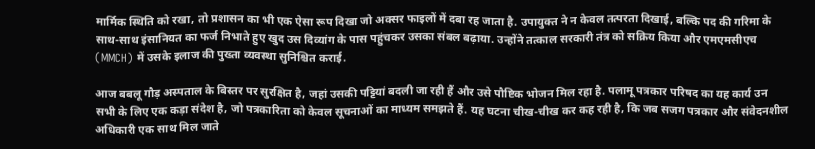मार्मिक स्थिति को रखा, तो प्रशासन का भी एक ऐसा रूप दिखा जो अक्सर फाइलों में दबा रह जाता है. उपायुक्त ने न केवल तत्परता दिखाई, बल्कि पद की गरिमा के साथ-साथ इंसानियत का फर्ज निभाते हुए खुद उस दिव्यांग के पास पहुंचकर उसका संबल बढ़ाया. उन्होंने तत्काल सरकारी तंत्र को सक्रिय किया और एमएमसीएच (MMCH) में उसके इलाज की पुख्ता व्यवस्था सुनिश्चित कराई.

आज बबलू गौड़ अस्पताल के बिस्तर पर सुरक्षित है, जहां उसकी पट्टियां बदली जा रही हैं और उसे पौष्टिक भोजन मिल रहा है. पलामू पत्रकार परिषद का यह कार्य उन सभी के लिए एक कड़ा संदेश है, जो पत्रकारिता को केवल सूचनाओं का माध्यम समझते हैं. यह घटना चीख-चीख कर कह रही है, कि जब सजग पत्रकार और संवेदनशील अधिकारी एक साथ मिल जाते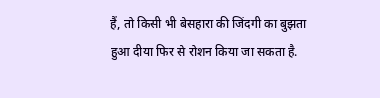हैं, तो किसी भी बेसहारा की जिंदगी का बुझता हुआ दीया फिर से रोशन किया जा सकता है.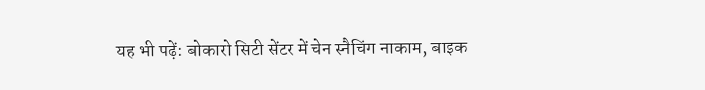यह भी पढ़ें: बोकारो सिटी सेंटर में चेन स्नैचिंग नाकाम, बाइक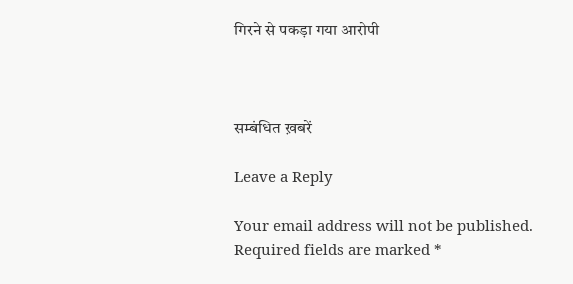गिरने से पकड़ा गया आरोपी



सम्बंधित ख़बरें

Leave a Reply

Your email address will not be published. Required fields are marked *